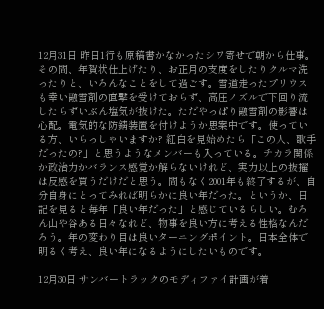12月31日 昨日1行も原稿書かなかったシワ寄せで朝から仕事。その間、年賀状仕上げたり、お正月の支度をしたりクルマ洗ったりと、いろんなことをして過ごす。雪道走ったプリウスも幸い融雪剤の直撃を受けておらず、高圧ノズルで下回り流したらずいぶん塩気が抜けた。ただやっぱり融雪剤の影響は心配。電気的な防錆装置を付けようか思案中です。使っている方、いらっしゃいますか? 紅白を見始めたら「この人、歌手だったの?」と思うようなメンバーも入っている。チカラ関係か政治力かバランス感覚か解らないけれど、実力以上の抜擢は反感を買うだけだと思う。間もなく2001年も終了するが、自分自身にとってみれば明らかに良い年だった。というか、日記を見ると毎年「良い年だった」と感じているらしい。むろん山や谷ある日々なれど、物事を良い方に考える性格なんだろう。年の変わり目は良いターニングポイント。日本全体で明るく考え、良い年になるようにしたいものです。

12月30日 サンバートラックのモディファイ計画が着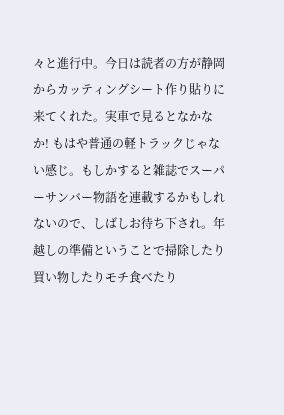々と進行中。今日は読者の方が静岡からカッティングシート作り貼りに来てくれた。実車で見るとなかなか! もはや普通の軽トラックじゃない感じ。もしかすると雑誌でスーパーサンバー物語を連載するかもしれないので、しばしお待ち下され。年越しの準備ということで掃除したり買い物したりモチ食べたり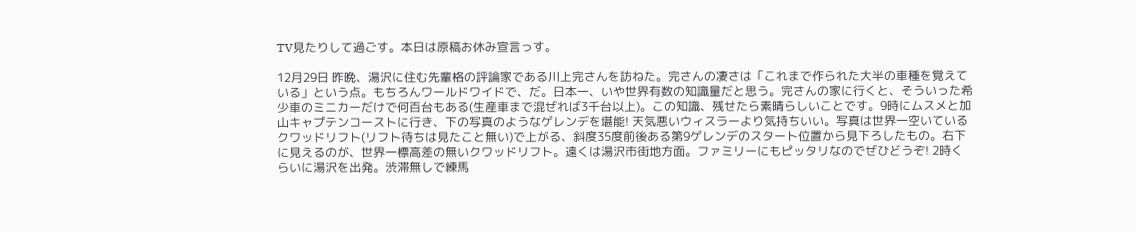TV見たりして過ごす。本日は原稿お休み宣言っす。

12月29日 昨晩、湯沢に住む先輩格の評論家である川上完さんを訪ねた。完さんの凄さは「これまで作られた大半の車種を覚えている」という点。もちろんワールドワイドで、だ。日本一、いや世界有数の知識量だと思う。完さんの家に行くと、そういった希少車のミニカーだけで何百台もある(生産車まで混ぜれば3千台以上)。この知識、残せたら素晴らしいことです。9時にムスメと加山キャプテンコーストに行き、下の写真のようなゲレンデを堪能! 天気悪いウィスラーより気持ちいい。写真は世界一空いているクワッドリフト(リフト待ちは見たこと無い)で上がる、斜度35度前後ある第9ゲレンデのスタート位置から見下ろしたもの。右下に見えるのが、世界一標高差の無いクワッドリフト。遠くは湯沢市街地方面。ファミリーにもピッタリなのでぜひどうぞ! 2時くらいに湯沢を出発。渋滞無しで練馬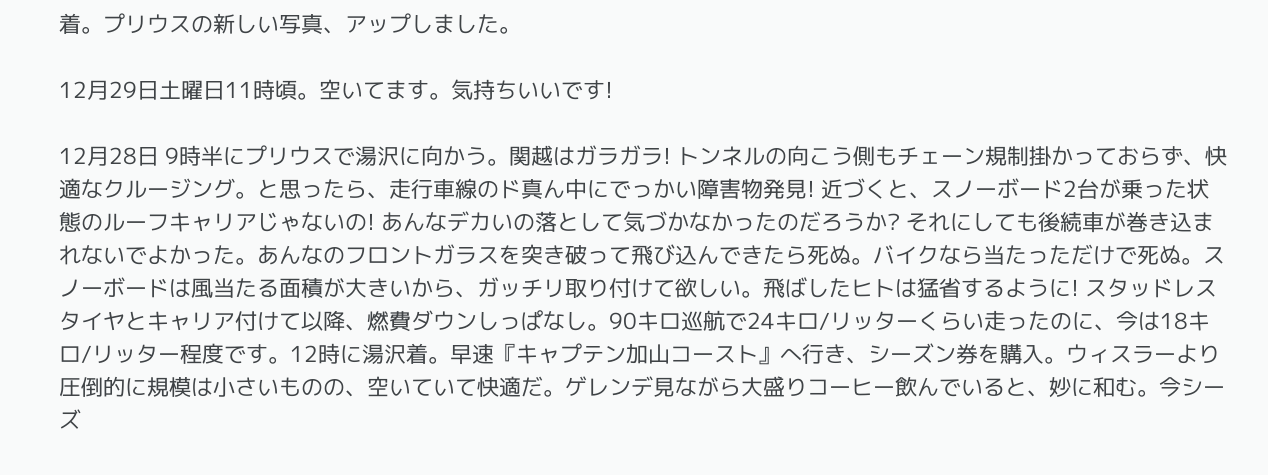着。プリウスの新しい写真、アップしました。

12月29日土曜日11時頃。空いてます。気持ちいいです!

12月28日 9時半にプリウスで湯沢に向かう。関越はガラガラ! トンネルの向こう側もチェーン規制掛かっておらず、快適なクルージング。と思ったら、走行車線のド真ん中にでっかい障害物発見! 近づくと、スノーボード2台が乗った状態のルーフキャリアじゃないの! あんなデカいの落として気づかなかったのだろうか? それにしても後続車が巻き込まれないでよかった。あんなのフロントガラスを突き破って飛び込んできたら死ぬ。バイクなら当たっただけで死ぬ。スノーボードは風当たる面積が大きいから、ガッチリ取り付けて欲しい。飛ばしたヒトは猛省するように! スタッドレスタイヤとキャリア付けて以降、燃費ダウンしっぱなし。90キロ巡航で24キロ/リッターくらい走ったのに、今は18キロ/リッター程度です。12時に湯沢着。早速『キャプテン加山コースト』へ行き、シーズン券を購入。ウィスラーより圧倒的に規模は小さいものの、空いていて快適だ。ゲレンデ見ながら大盛りコーヒー飲んでいると、妙に和む。今シーズ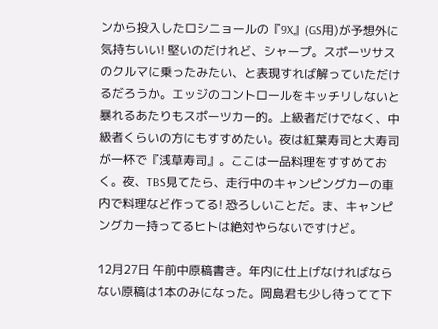ンから投入したロシニョールの『9X』(GS用)が予想外に気持ちいい! 堅いのだけれど、シャープ。スポーツサスのクルマに乗ったみたい、と表現すれば解っていただけるだろうか。エッジのコントロールをキッチリしないと暴れるあたりもスポーツカー的。上級者だけでなく、中級者くらいの方にもすすめたい。夜は紅葉寿司と大寿司が一杯で『浅草寿司』。ここは一品料理をすすめておく。夜、TBS見てたら、走行中のキャンピングカーの車内で料理など作ってる! 恐ろしいことだ。ま、キャンピングカー持ってるヒトは絶対やらないですけど。

12月27日 午前中原稿書き。年内に仕上げなければならない原稿は1本のみになった。岡島君も少し待ってて下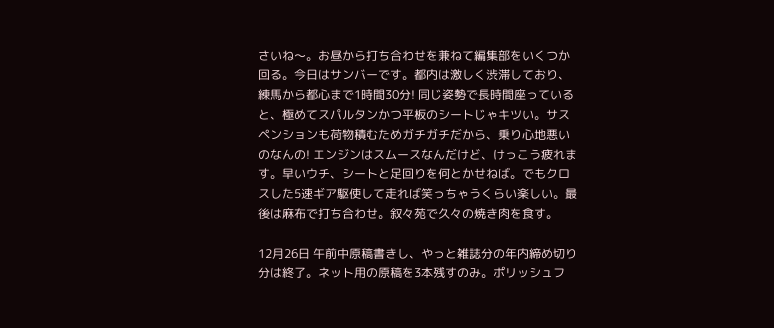さいね〜。お昼から打ち合わせを兼ねて編集部をいくつか回る。今日はサンバーです。都内は激しく渋滞しており、練馬から都心まで1時間30分! 同じ姿勢で長時間座っていると、極めてスパルタンかつ平板のシートじゃキツい。サスペンションも荷物積むためガチガチだから、乗り心地悪いのなんの! エンジンはスムースなんだけど、けっこう疲れます。早いウチ、シートと足回りを何とかせねば。でもクロスした5速ギア駆使して走れば笑っちゃうくらい楽しい。最後は麻布で打ち合わせ。叙々苑で久々の焼き肉を食す。

12月26日 午前中原稿書きし、やっと雑誌分の年内締め切り分は終了。ネット用の原稿を3本残すのみ。ポリッシュフ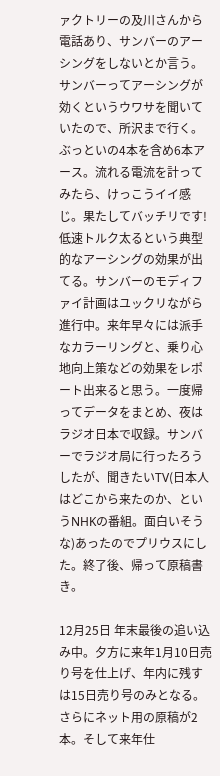ァクトリーの及川さんから電話あり、サンバーのアーシングをしないとか言う。サンバーってアーシングが効くというウワサを聞いていたので、所沢まで行く。ぶっといの4本を含め6本アース。流れる電流を計ってみたら、けっこうイイ感じ。果たしてバッチリです! 低速トルク太るという典型的なアーシングの効果が出てる。サンバーのモディファイ計画はユックリながら進行中。来年早々には派手なカラーリングと、乗り心地向上策などの効果をレポート出来ると思う。一度帰ってデータをまとめ、夜はラジオ日本で収録。サンバーでラジオ局に行ったろうしたが、聞きたいTV(日本人はどこから来たのか、というNHKの番組。面白いそうな)あったのでプリウスにした。終了後、帰って原稿書き。

12月25日 年末最後の追い込み中。夕方に来年1月10日売り号を仕上げ、年内に残すは15日売り号のみとなる。さらにネット用の原稿が2本。そして来年仕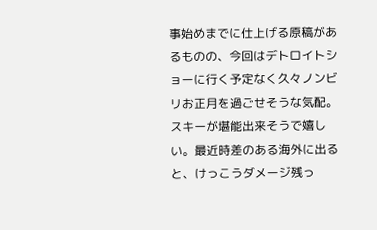事始めまでに仕上げる原稿があるものの、今回はデトロイトショーに行く予定なく久々ノンビリお正月を過ごせそうな気配。スキーが堪能出来そうで嬉しい。最近時差のある海外に出ると、けっこうダメージ残っ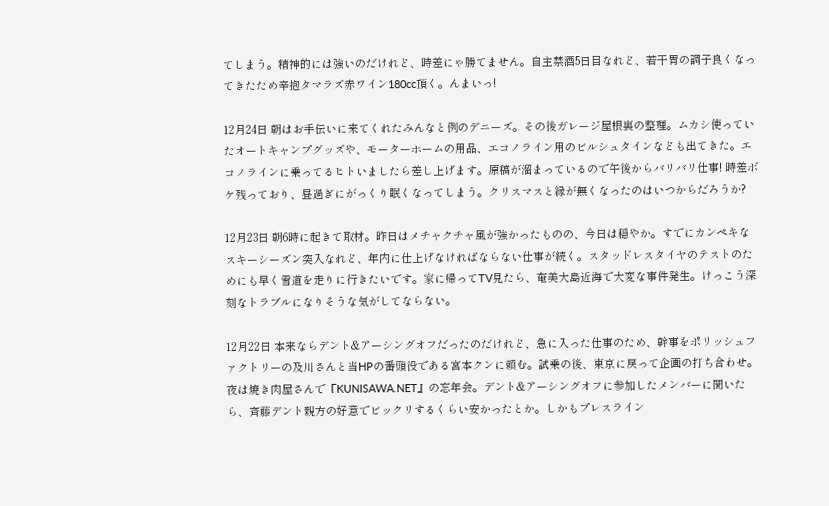てしまう。精神的には強いのだけれど、時差にゃ勝てません。自主禁酒5日目なれど、若干胃の調子良くなってきたため辛抱タマラズ赤ワイン180cc頂く。んまいっ!

12月24日 朝はお手伝いに来てくれたみんなと例のデニーズ。その後ガレージ屋根裏の整理。ムカシ使っていたオートキャンプグッズや、モーターホームの用品、エコノライン用のビルシュタインなども出てきた。エコノラインに乗ってるヒトいましたら差し上げます。原稿が溜まっているので午後からバリバリ仕事! 時差ボケ残っており、昼過ぎにがっくり眠くなってしまう。クリスマスと縁が無くなったのはいつからだろうか?

12月23日 朝6時に起きて取材。昨日はメチャクチャ風が強かったものの、今日は穏やか。すでにカンペキなスキーシーズン突入なれど、年内に仕上げなければならない仕事が続く。スタッドレスタイヤのテストのためにも早く雪道を走りに行きたいです。家に帰ってTV見たら、奄美大島近海で大変な事件発生。けっこう深刻なトラブルになりそうな気がしてならない。

12月22日 本来ならデント&アーシングオフだったのだけれど、急に入った仕事のため、幹事をポリッシュファクトリーの及川さんと当HPの番頭役である宮本クンに頼む。試乗の後、東京に戻って企画の打ち合わせ。夜は焼き肉屋さんで『KUNISAWA.NET』の忘年会。デント&アーシングオフに参加したメンバーに聞いたら、斉藤デント親方の好意でビックリするくらい安かったとか。しかもプレスライン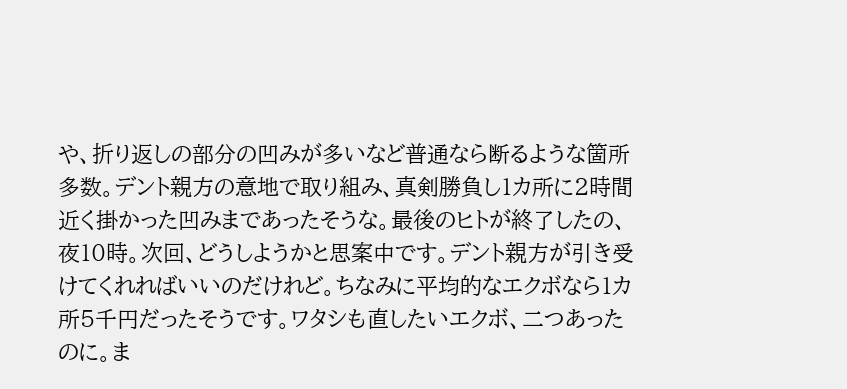や、折り返しの部分の凹みが多いなど普通なら断るような箇所多数。デント親方の意地で取り組み、真剣勝負し1カ所に2時間近く掛かった凹みまであったそうな。最後のヒトが終了したの、夜10時。次回、どうしようかと思案中です。デント親方が引き受けてくれればいいのだけれど。ちなみに平均的なエクボなら1カ所5千円だったそうです。ワタシも直したいエクボ、二つあったのに。ま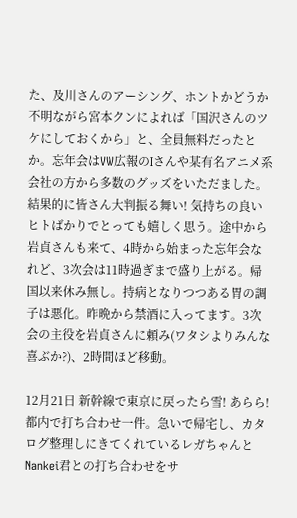た、及川さんのアーシング、ホントかどうか不明ながら宮本クンによれば「国沢さんのツケにしておくから」と、全員無料だったとか。忘年会はVW広報のIさんや某有名アニメ系会社の方から多数のグッズをいただました。結果的に皆さん大判振る舞い! 気持ちの良いヒトばかりでとっても嬉しく思う。途中から岩貞さんも来て、4時から始まった忘年会なれど、3次会は11時過ぎまで盛り上がる。帰国以来休み無し。持病となりつつある胃の調子は悪化。昨晩から禁酒に入ってます。3次会の主役を岩貞さんに頼み(ワタシよりみんな喜ぶか?)、2時間ほど移動。

12月21日 新幹線で東京に戻ったら雪! あらら! 都内で打ち合わせ一件。急いで帰宅し、カタログ整理しにきてくれているレガちゃんとNankei君との打ち合わせをサ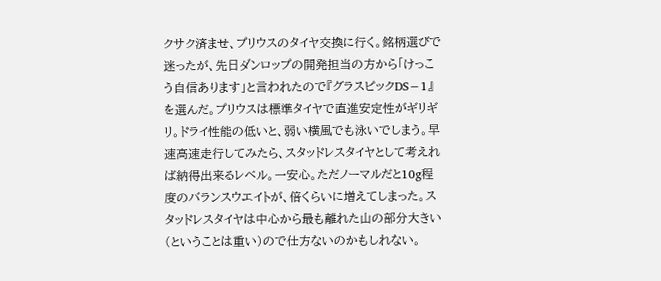クサク済ませ、プリウスのタイヤ交換に行く。銘柄選びで迷ったが、先日ダンロップの開発担当の方から「けっこう自信あります」と言われたので『グラスピックDS−1』を選んだ。プリウスは標準タイヤで直進安定性がギリギリ。ドライ性能の低いと、弱い横風でも泳いでしまう。早速高速走行してみたら、スタッドレスタイヤとして考えれば納得出来るレベル。一安心。ただノーマルだと10g程度のバランスウエイトが、倍くらいに増えてしまった。スタッドレスタイヤは中心から最も離れた山の部分大きい(ということは重い)ので仕方ないのかもしれない。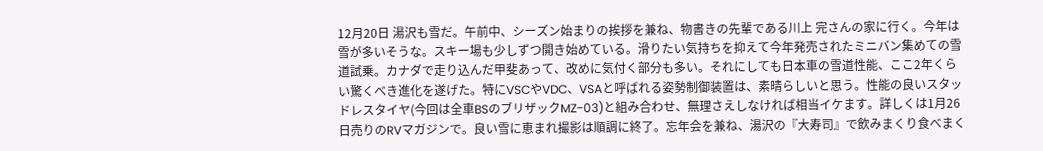12月20日 湯沢も雪だ。午前中、シーズン始まりの挨拶を兼ね、物書きの先輩である川上 完さんの家に行く。今年は雪が多いそうな。スキー場も少しずつ開き始めている。滑りたい気持ちを抑えて今年発売されたミニバン集めての雪道試乗。カナダで走り込んだ甲斐あって、改めに気付く部分も多い。それにしても日本車の雪道性能、ここ2年くらい驚くべき進化を遂げた。特にVSCやVDC、VSAと呼ばれる姿勢制御装置は、素晴らしいと思う。性能の良いスタッドレスタイヤ(今回は全車BSのブリザックMZ−03)と組み合わせ、無理さえしなければ相当イケます。詳しくは1月26日売りのRVマガジンで。良い雪に恵まれ撮影は順調に終了。忘年会を兼ね、湯沢の『大寿司』で飲みまくり食べまく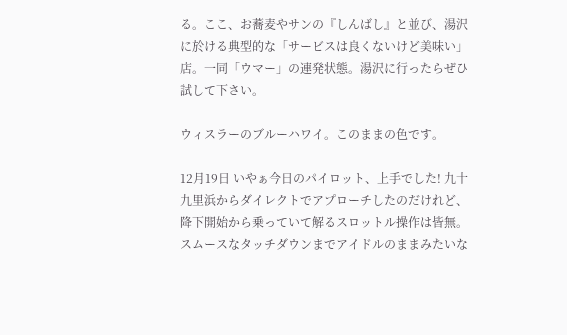る。ここ、お蕎麦やサンの『しんばし』と並び、湯沢に於ける典型的な「サービスは良くないけど美味い」店。一同「ウマー」の連発状態。湯沢に行ったらぜひ試して下さい。

ウィスラーのブルーハワイ。このままの色です。

12月19日 いやぁ今日のパイロット、上手でした! 九十九里浜からダイレクトでアプローチしたのだけれど、降下開始から乗っていて解るスロットル操作は皆無。スムースなタッチダウンまでアイドルのままみたいな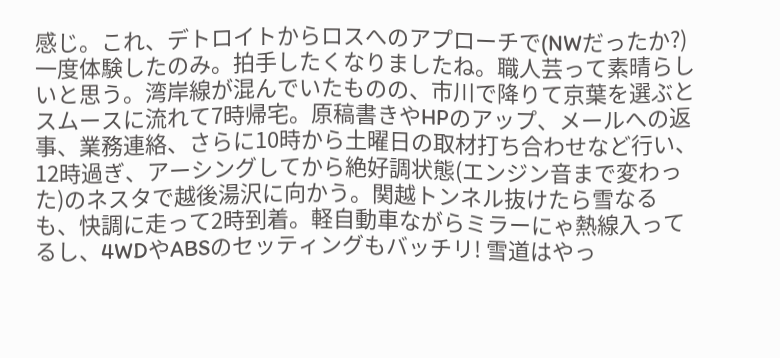感じ。これ、デトロイトからロスへのアプローチで(NWだったか?)一度体験したのみ。拍手したくなりましたね。職人芸って素晴らしいと思う。湾岸線が混んでいたものの、市川で降りて京葉を選ぶとスムースに流れて7時帰宅。原稿書きやHPのアップ、メールへの返事、業務連絡、さらに10時から土曜日の取材打ち合わせなど行い、12時過ぎ、アーシングしてから絶好調状態(エンジン音まで変わった)のネスタで越後湯沢に向かう。関越トンネル抜けたら雪なるも、快調に走って2時到着。軽自動車ながらミラーにゃ熱線入ってるし、4WDやABSのセッティングもバッチリ! 雪道はやっ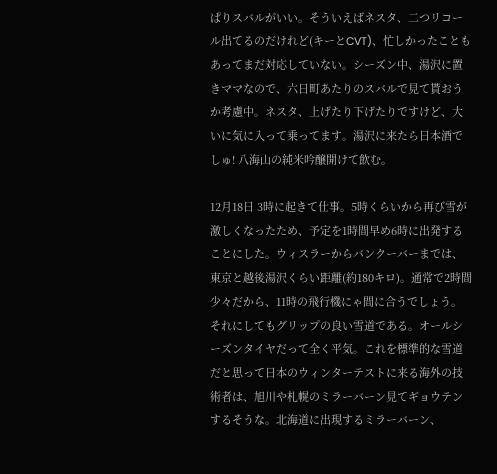ぱりスバルがいい。そういえばネスタ、二つリコール出てるのだけれど(キーとCVT)、忙しかったこともあってまだ対応していない。シーズン中、湯沢に置きママなので、六日町あたりのスバルで見て貰おうか考慮中。ネスタ、上げたり下げたりですけど、大いに気に入って乗ってます。湯沢に来たら日本酒でしゅ! 八海山の純米吟醸開けて飲む。

12月18日 3時に起きて仕事。5時くらいから再び雪が激しくなったため、予定を1時間早め6時に出発することにした。ウィスラーからバンクーバーまでは、東京と越後湯沢くらい距離(約180キロ)。通常で2時間少々だから、11時の飛行機にゃ間に合うでしょう。それにしてもグリップの良い雪道である。オールシーズンタイヤだって全く平気。これを標準的な雪道だと思って日本のウィンターテストに来る海外の技術者は、旭川や札幌のミラーバーン見てギョウテンするそうな。北海道に出現するミラーバーン、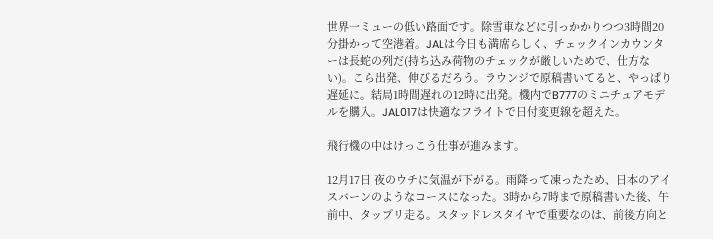世界一ミューの低い路面です。除雪車などに引っかかりつつ3時間20分掛かって空港着。JALは今日も満席らしく、チェックインカウンターは長蛇の列だ(持ち込み荷物のチェックが厳しいためで、仕方ない)。こら出発、伸びるだろう。ラウンジで原稿書いてると、やっぱり遅延に。結局1時間遅れの12時に出発。機内でB777のミニチュアモデルを購入。JAL017は快適なフライトで日付変更線を超えた。

飛行機の中はけっこう仕事が進みます。

12月17日 夜のウチに気温が下がる。雨降って凍ったため、日本のアイスバーンのようなコースになった。3時から7時まで原稿書いた後、午前中、タップリ走る。スタッドレスタイヤで重要なのは、前後方向と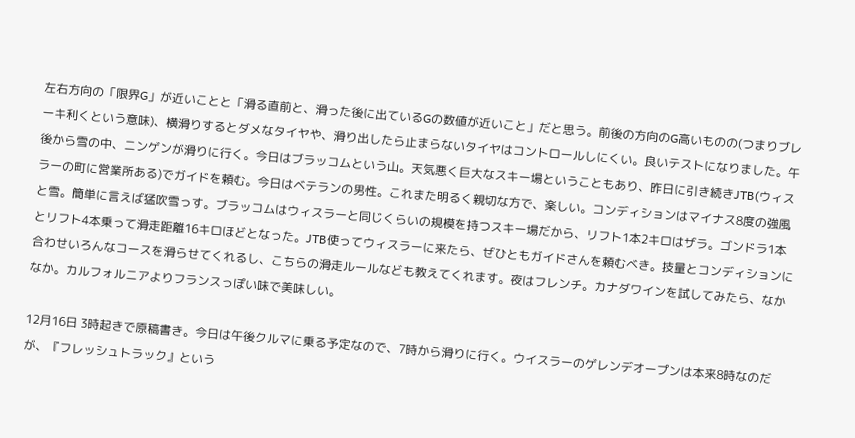左右方向の「限界G」が近いことと「滑る直前と、滑った後に出ているGの数値が近いこと」だと思う。前後の方向のG高いものの(つまりブレーキ利くという意味)、横滑りするとダメなタイヤや、滑り出したら止まらないタイヤはコントロールしにくい。良いテストになりました。午後から雪の中、ニンゲンが滑りに行く。今日はブラッコムという山。天気悪く巨大なスキー場ということもあり、昨日に引き続きJTB(ウィスラーの町に営業所ある)でガイドを頼む。今日はベテランの男性。これまた明るく親切な方で、楽しい。コンディションはマイナス8度の強風と雪。簡単に言えば猛吹雪っす。ブラッコムはウィスラーと同じくらいの規模を持つスキー場だから、リフト1本2キロはザラ。ゴンドラ1本とリフト4本乗って滑走距離16キロほどとなった。JTB使ってウィスラーに来たら、ぜひともガイドさんを頼むべき。技量とコンディションに合わせいろんなコースを滑らせてくれるし、こちらの滑走ルールなども教えてくれます。夜はフレンチ。カナダワインを試してみたら、なかなか。カルフォルニアよりフランスっぽい味で美味しい。

12月16日 3時起きで原稿書き。今日は午後クルマに乗る予定なので、7時から滑りに行く。ウイスラーのゲレンデオープンは本来8時なのだが、『フレッシュトラック』という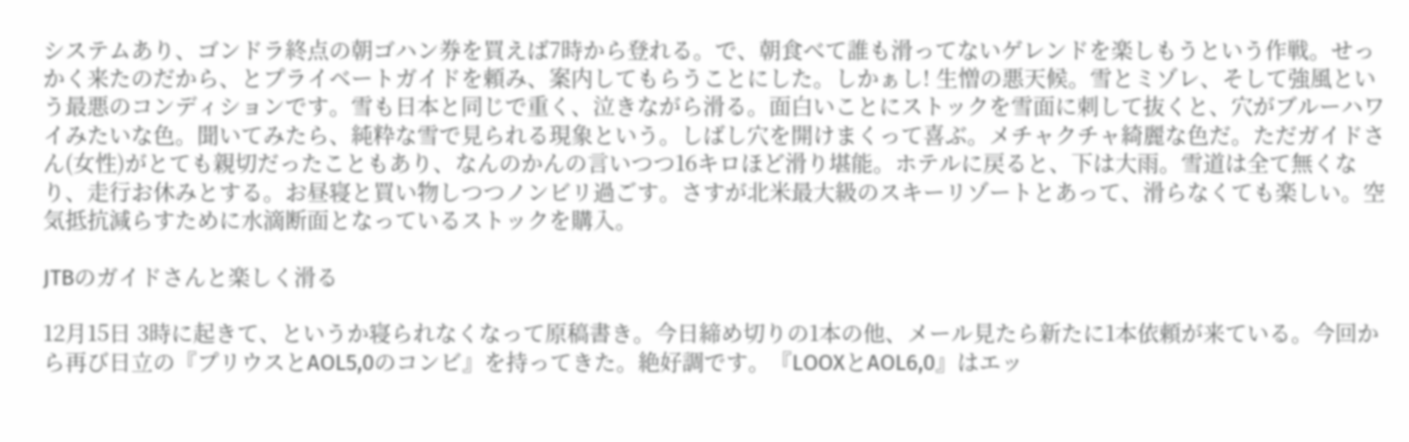システムあり、ゴンドラ終点の朝ゴハン券を買えば7時から登れる。で、朝食べて誰も滑ってないゲレンドを楽しもうという作戦。せっかく来たのだから、とプライベートガイドを頼み、案内してもらうことにした。しかぁし! 生憎の悪天候。雪とミゾレ、そして強風という最悪のコンディションです。雪も日本と同じで重く、泣きながら滑る。面白いことにストックを雪面に刺して抜くと、穴がブルーハワイみたいな色。聞いてみたら、純粋な雪で見られる現象という。しばし穴を開けまくって喜ぶ。メチャクチャ綺麗な色だ。ただガイドさん(女性)がとても親切だったこともあり、なんのかんの言いつつ16キロほど滑り堪能。ホテルに戻ると、下は大雨。雪道は全て無くなり、走行お休みとする。お昼寝と買い物しつつノンビリ過ごす。さすが北米最大級のスキーリゾートとあって、滑らなくても楽しい。空気抵抗減らすために水滴断面となっているストックを購入。

JTBのガイドさんと楽しく滑る

12月15日 3時に起きて、というか寝られなくなって原稿書き。今日締め切りの1本の他、メール見たら新たに1本依頼が来ている。今回から再び日立の『プリウスとAOL5,0のコンビ』を持ってきた。絶好調です。『LOOXとAOL6,0』はエッ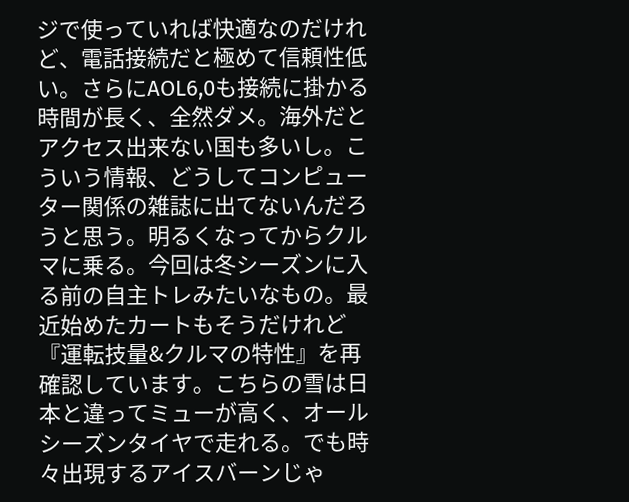ジで使っていれば快適なのだけれど、電話接続だと極めて信頼性低い。さらにAOL6,0も接続に掛かる時間が長く、全然ダメ。海外だとアクセス出来ない国も多いし。こういう情報、どうしてコンピューター関係の雑誌に出てないんだろうと思う。明るくなってからクルマに乗る。今回は冬シーズンに入る前の自主トレみたいなもの。最近始めたカートもそうだけれど『運転技量&クルマの特性』を再確認しています。こちらの雪は日本と違ってミューが高く、オールシーズンタイヤで走れる。でも時々出現するアイスバーンじゃ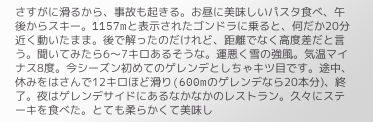さすがに滑るから、事故も起きる。お昼に美味しいパスタ食べ、午後からスキー。1157mと表示されたゴンドラに乗ると、何だか20分近く動いたまま。後で解ったのだけれど、距離でなく高度差だと言う。聞いてみたら6〜7キロあるそうな。運悪く雪の強風。気温マイナス8度。今シーズン初めてのゲレンデとしちゃキツ目です。途中、休みをはさんで12キロほど滑り(600mのゲレンデなら20本分)、終了。夜はゲレンデサイドにあるなかなかのレストラン。久々にステーキを食べた。とても柔らかくて美味し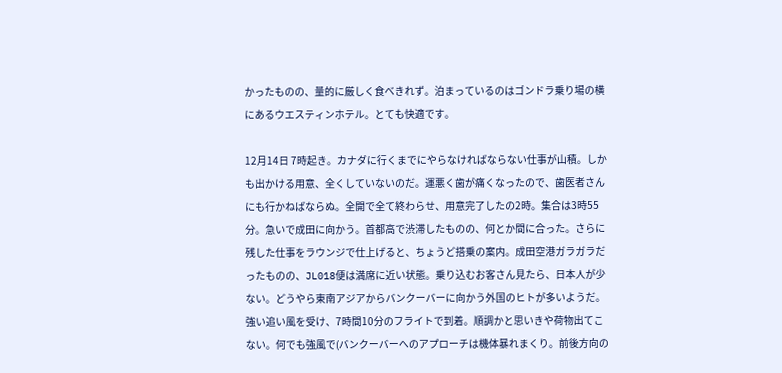かったものの、量的に厳しく食べきれず。泊まっているのはゴンドラ乗り場の横にあるウエスティンホテル。とても快適です。

12月14日 7時起き。カナダに行くまでにやらなければならない仕事が山積。しかも出かける用意、全くしていないのだ。運悪く歯が痛くなったので、歯医者さんにも行かねばならぬ。全開で全て終わらせ、用意完了したの2時。集合は3時55分。急いで成田に向かう。首都高で渋滞したものの、何とか間に合った。さらに残した仕事をラウンジで仕上げると、ちょうど搭乗の案内。成田空港ガラガラだったものの、JL018便は満席に近い状態。乗り込むお客さん見たら、日本人が少ない。どうやら東南アジアからバンクーバーに向かう外国のヒトが多いようだ。強い追い風を受け、7時間10分のフライトで到着。順調かと思いきや荷物出てこない。何でも強風で(バンクーバーへのアプローチは機体暴れまくり。前後方向の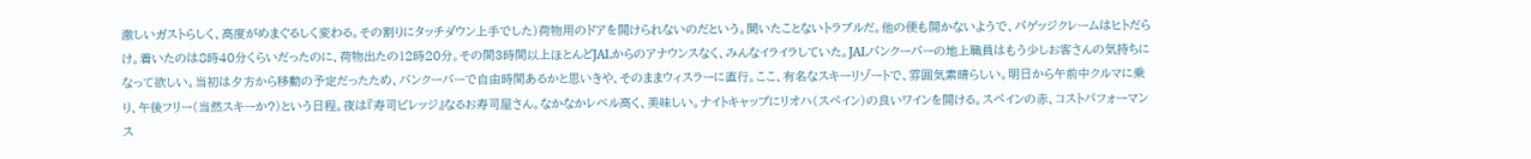激しいガストらしく、高度がめまぐるしく変わる。その割りにタッチダウン上手でした)荷物用のドアを開けられないのだという。聞いたことないトラブルだ。他の便も開かないようで、バゲッジクレームはヒトだらけ。着いたのは8時40分くらいだったのに、荷物出たの12時20分。その間3時間以上ほとんどJALからのアナウンスなく、みんなイライラしていた。JALバンクーバーの地上職員はもう少しお客さんの気持ちになって欲しい。当初は夕方から移動の予定だったため、バンクーバーで自由時間あるかと思いきや、そのままウィスラーに直行。ここ、有名なスキーリゾートで、雰囲気素晴らしい。明日から午前中クルマに乗り、午後フリー(当然スキーか?)という日程。夜は『寿司ビレッジ』なるお寿司屋さん。なかなかレベル高く、美味しい。ナイトキャップにリオハ(スペイン)の良いワインを開ける。スペインの赤、コストパフォーマンス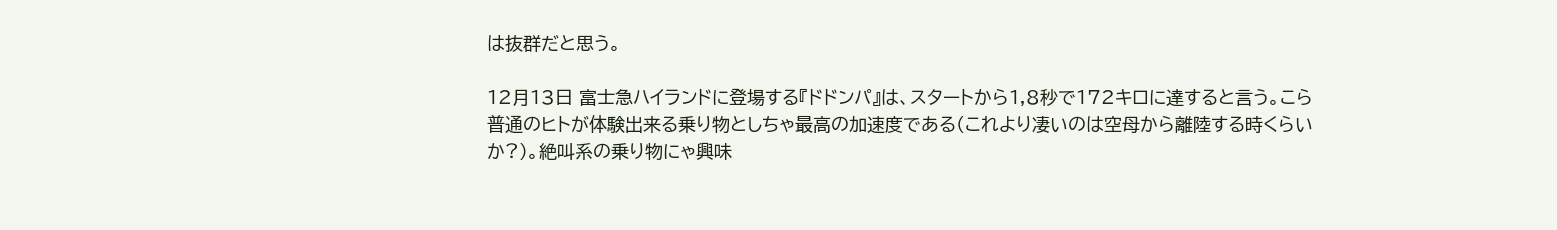は抜群だと思う。

12月13日 富士急ハイランドに登場する『ドドンパ』は、スタートから1,8秒で172キロに達すると言う。こら普通のヒトが体験出来る乗り物としちゃ最高の加速度である(これより凄いのは空母から離陸する時くらいか?)。絶叫系の乗り物にゃ興味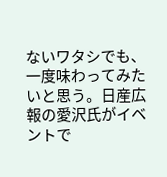ないワタシでも、一度味わってみたいと思う。日産広報の愛沢氏がイベントで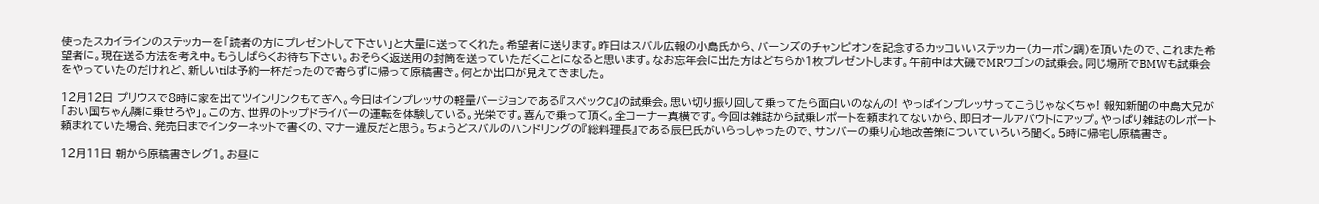使ったスカイラインのステッカーを「読者の方にプレゼントして下さい」と大量に送ってくれた。希望者に送ります。昨日はスバル広報の小島氏から、バーンズのチャンピオンを記念するカッコいいステッカー(カーボン調)を頂いたので、これまた希望者に。現在送る方法を考え中。もうしばらくお待ち下さい。おそらく返送用の封筒を送っていただくことになると思います。なお忘年会に出た方はどちらか1枚プレゼントします。午前中は大磯でMRワゴンの試乗会。同じ場所でBMWも試乗会をやっていたのだけれど、新しいtiは予約一杯だったので寄らずに帰って原稿書き。何とか出口が見えてきました。

12月12日 プリウスで8時に家を出てツインリンクもてぎへ。今日はインプレッサの軽量バージョンである『スペックC』の試乗会。思い切り振り回して乗ってたら面白いのなんの! やっぱインプレッサってこうじゃなくちゃ! 報知新聞の中島大兄が「おい国ちゃん隣に乗せろや」。この方、世界のトップドライバーの運転を体験している。光栄です。喜んで乗って頂く。全コーナー真横です。今回は雑誌から試乗レポートを頼まれてないから、即日オールアバウトにアップ。やっぱり雑誌のレポート頼まれていた場合、発売日までインターネットで書くの、マナー違反だと思う。ちょうどスバルのハンドリングの『総料理長』である辰巳氏がいらっしゃったので、サンバーの乗り心地改善策についていろいろ聞く。5時に帰宅し原稿書き。

12月11日 朝から原稿書きレグ1。お昼に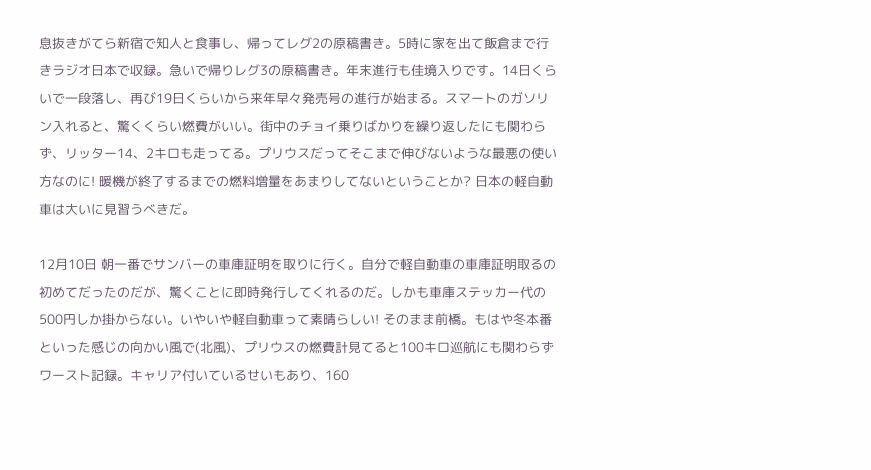息抜きがてら新宿で知人と食事し、帰ってレグ2の原稿書き。5時に家を出て飯倉まで行きラジオ日本で収録。急いで帰りレグ3の原稿書き。年末進行も佳境入りです。14日くらいで一段落し、再び19日くらいから来年早々発売号の進行が始まる。スマートのガソリン入れると、驚くくらい燃費がいい。街中のチョイ乗りばかりを繰り返したにも関わらず、リッター14、2キロも走ってる。プリウスだってそこまで伸びないような最悪の使い方なのに! 暖機が終了するまでの燃料増量をあまりしてないということか? 日本の軽自動車は大いに見習うべきだ。

12月10日 朝一番でサンバーの車庫証明を取りに行く。自分で軽自動車の車庫証明取るの初めてだったのだが、驚くことに即時発行してくれるのだ。しかも車庫ステッカー代の500円しか掛からない。いやいや軽自動車って素晴らしい! そのまま前橋。もはや冬本番といった感じの向かい風で(北風)、プリウスの燃費計見てると100キロ巡航にも関わらずワースト記録。キャリア付いているせいもあり、160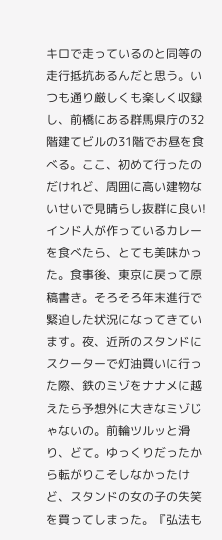キロで走っているのと同等の走行抵抗あるんだと思う。いつも通り厳しくも楽しく収録し、前橋にある群馬県庁の32階建てビルの31階でお昼を食べる。ここ、初めて行ったのだけれど、周囲に高い建物ないせいで見晴らし抜群に良い! インド人が作っているカレーを食べたら、とても美味かった。食事後、東京に戻って原稿書き。そろそろ年末進行で緊迫した状況になってきています。夜、近所のスタンドにスクーターで灯油買いに行った際、鉄のミゾをナナメに越えたら予想外に大きなミゾじゃないの。前輪ツルッと滑り、どて。ゆっくりだったから転がりこそしなかったけど、スタンドの女の子の失笑を買ってしまった。『弘法も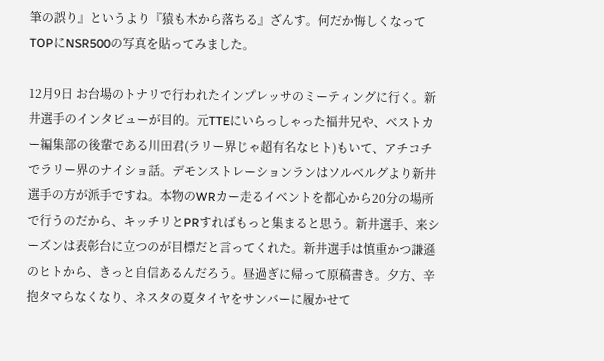筆の誤り』というより『猿も木から落ちる』ざんす。何だか悔しくなってTOPにNSR500の写真を貼ってみました。

12月9日 お台場のトナリで行われたインプレッサのミーティングに行く。新井選手のインタビューが目的。元TTEにいらっしゃった福井兄や、ベストカー編集部の後輩である川田君(ラリー界じゃ超有名なヒト)もいて、アチコチでラリー界のナイショ話。デモンストレーションランはソルベルグより新井選手の方が派手ですね。本物のWRカー走るイベントを都心から20分の場所で行うのだから、キッチリとPRすればもっと集まると思う。新井選手、来シーズンは表彰台に立つのが目標だと言ってくれた。新井選手は慎重かつ謙遜のヒトから、きっと自信あるんだろう。昼過ぎに帰って原稿書き。夕方、辛抱タマらなくなり、ネスタの夏タイヤをサンバーに履かせて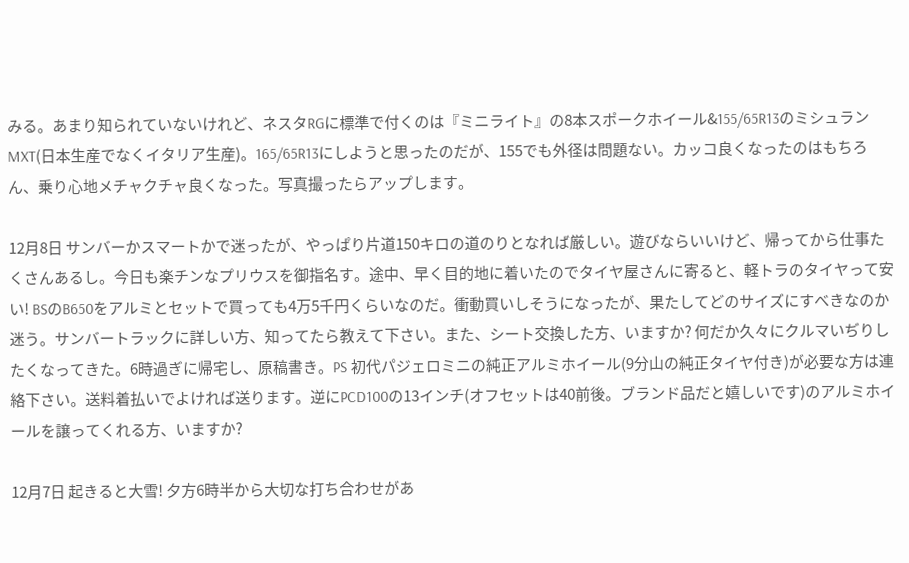みる。あまり知られていないけれど、ネスタRGに標準で付くのは『ミニライト』の8本スポークホイール&155/65R13のミシュランMXT(日本生産でなくイタリア生産)。165/65R13にしようと思ったのだが、155でも外径は問題ない。カッコ良くなったのはもちろん、乗り心地メチャクチャ良くなった。写真撮ったらアップします。

12月8日 サンバーかスマートかで迷ったが、やっぱり片道150キロの道のりとなれば厳しい。遊びならいいけど、帰ってから仕事たくさんあるし。今日も楽チンなプリウスを御指名す。途中、早く目的地に着いたのでタイヤ屋さんに寄ると、軽トラのタイヤって安い! BSのB650をアルミとセットで買っても4万5千円くらいなのだ。衝動買いしそうになったが、果たしてどのサイズにすべきなのか迷う。サンバートラックに詳しい方、知ってたら教えて下さい。また、シート交換した方、いますか? 何だか久々にクルマいぢりしたくなってきた。6時過ぎに帰宅し、原稿書き。PS 初代パジェロミニの純正アルミホイール(9分山の純正タイヤ付き)が必要な方は連絡下さい。送料着払いでよければ送ります。逆にPCD100の13インチ(オフセットは40前後。ブランド品だと嬉しいです)のアルミホイールを譲ってくれる方、いますか?

12月7日 起きると大雪! 夕方6時半から大切な打ち合わせがあ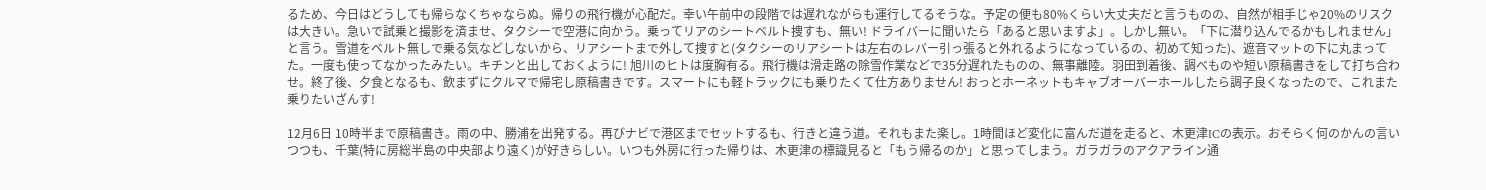るため、今日はどうしても帰らなくちゃならぬ。帰りの飛行機が心配だ。幸い午前中の段階では遅れながらも運行してるそうな。予定の便も80%くらい大丈夫だと言うものの、自然が相手じゃ20%のリスクは大きい。急いで試乗と撮影を済ませ、タクシーで空港に向かう。乗ってリアのシートベルト捜すも、無い! ドライバーに聞いたら「あると思いますよ」。しかし無い。「下に潜り込んでるかもしれません」と言う。雪道をベルト無しで乗る気などしないから、リアシートまで外して捜すと(タクシーのリアシートは左右のレバー引っ張ると外れるようになっているの、初めて知った)、遮音マットの下に丸まってた。一度も使ってなかったみたい。キチンと出しておくように! 旭川のヒトは度胸有る。飛行機は滑走路の除雪作業などで35分遅れたものの、無事離陸。羽田到着後、調べものや短い原稿書きをして打ち合わせ。終了後、夕食となるも、飲まずにクルマで帰宅し原稿書きです。スマートにも軽トラックにも乗りたくて仕方ありません! おっとホーネットもキャブオーバーホールしたら調子良くなったので、これまた乗りたいざんす!

12月6日 10時半まで原稿書き。雨の中、勝浦を出発する。再びナビで港区までセットするも、行きと違う道。それもまた楽し。1時間ほど変化に富んだ道を走ると、木更津ICの表示。おそらく何のかんの言いつつも、千葉(特に房総半島の中央部より遠く)が好きらしい。いつも外房に行った帰りは、木更津の標識見ると「もう帰るのか」と思ってしまう。ガラガラのアクアライン通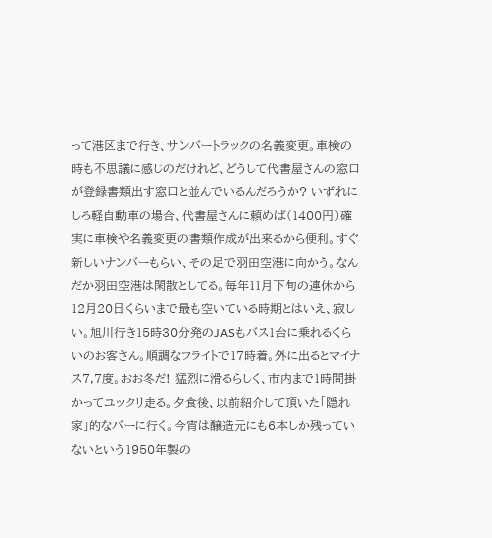って港区まで行き、サンバートラックの名義変更。車検の時も不思議に感じのだけれど、どうして代書屋さんの窓口が登録書類出す窓口と並んでいるんだろうか? いずれにしろ軽自動車の場合、代書屋さんに頼めば(1400円)確実に車検や名義変更の書類作成が出来るから便利。すぐ新しいナンバーもらい、その足で羽田空港に向かう。なんだか羽田空港は閑散としてる。毎年11月下旬の連休から12月20日くらいまで最も空いている時期とはいえ、寂しい。旭川行き15時30分発のJASもバス1台に乗れるくらいのお客さん。順調なフライトで17時着。外に出るとマイナス7,7度。おお冬だ! 猛烈に滑るらしく、市内まで1時間掛かってユックリ走る。夕食後、以前紹介して頂いた「隠れ家」的なバーに行く。今宵は醸造元にも6本しか残っていないという1950年製の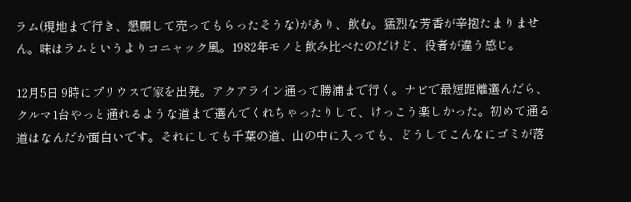ラム(現地まで行き、懇願して売ってもらったそうな)があり、飲む。猛烈な芳香が辛抱たまりません。味はラムというよりコニャック風。1982年モノと飲み比べたのだけど、役者が違う感じ。

12月5日 9時にプリウスで家を出発。アクアライン通って勝浦まで行く。ナビで最短距離選んだら、クルマ1台やっと通れるような道まで選んでくれちゃったりして、けっこう楽しかった。初めて通る道はなんだか面白いです。それにしても千葉の道、山の中に入っても、どうしてこんなにゴミが落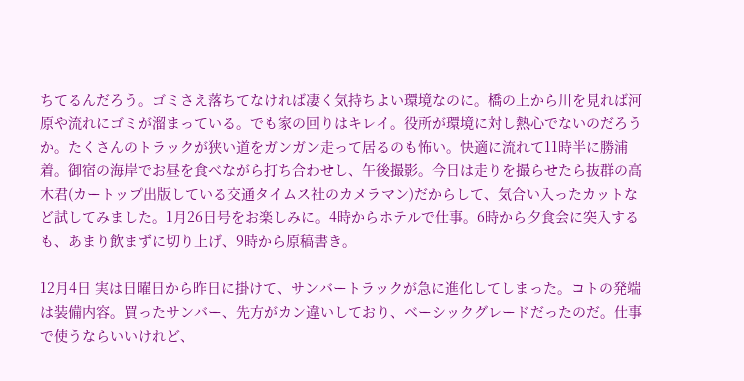ちてるんだろう。ゴミさえ落ちてなければ凄く気持ちよい環境なのに。橋の上から川を見れば河原や流れにゴミが溜まっている。でも家の回りはキレイ。役所が環境に対し熱心でないのだろうか。たくさんのトラックが狭い道をガンガン走って居るのも怖い。快適に流れて11時半に勝浦着。御宿の海岸でお昼を食べながら打ち合わせし、午後撮影。今日は走りを撮らせたら抜群の高木君(カートップ出版している交通タイムス社のカメラマン)だからして、気合い入ったカットなど試してみました。1月26日号をお楽しみに。4時からホテルで仕事。6時から夕食会に突入するも、あまり飲まずに切り上げ、9時から原稿書き。

12月4日 実は日曜日から昨日に掛けて、サンバートラックが急に進化してしまった。コトの発端は装備内容。買ったサンバー、先方がカン違いしており、ベーシックグレードだったのだ。仕事で使うならいいけれど、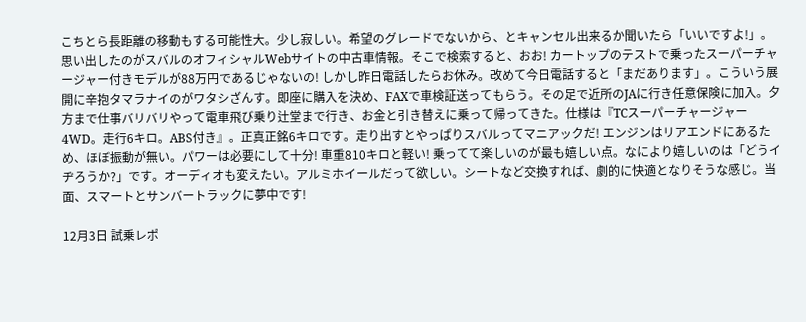こちとら長距離の移動もする可能性大。少し寂しい。希望のグレードでないから、とキャンセル出来るか聞いたら「いいですよ!」。思い出したのがスバルのオフィシャルWebサイトの中古車情報。そこで検索すると、おお! カートップのテストで乗ったスーパーチャージャー付きモデルが88万円であるじゃないの! しかし昨日電話したらお休み。改めて今日電話すると「まだあります」。こういう展開に辛抱タマラナイのがワタシざんす。即座に購入を決め、FAXで車検証送ってもらう。その足で近所のJAに行き任意保険に加入。夕方まで仕事バリバリやって電車飛び乗り辻堂まで行き、お金と引き替えに乗って帰ってきた。仕様は『TCスーパーチャージャー4WD。走行6キロ。ABS付き』。正真正銘6キロです。走り出すとやっぱりスバルってマニアックだ! エンジンはリアエンドにあるため、ほぼ振動が無い。パワーは必要にして十分! 車重810キロと軽い! 乗ってて楽しいのが最も嬉しい点。なにより嬉しいのは「どうイヂろうか?」です。オーディオも変えたい。アルミホイールだって欲しい。シートなど交換すれば、劇的に快適となりそうな感じ。当面、スマートとサンバートラックに夢中です!

12月3日 試乗レポ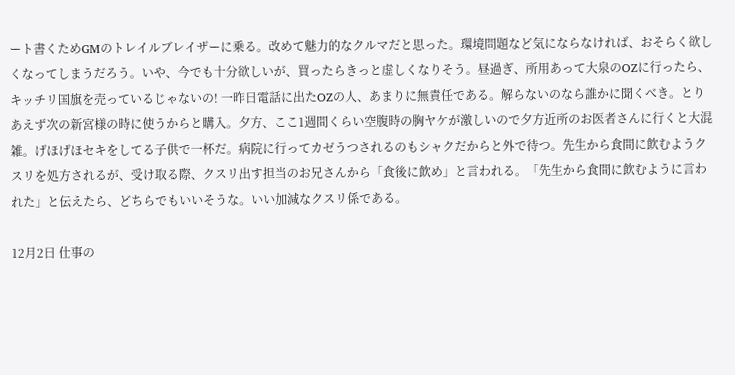ート書くためGMのトレイルブレイザーに乗る。改めて魅力的なクルマだと思った。環境問題など気にならなければ、おそらく欲しくなってしまうだろう。いや、今でも十分欲しいが、買ったらきっと虚しくなりそう。昼過ぎ、所用あって大泉のOZに行ったら、キッチリ国旗を売っているじゃないの! 一昨日電話に出たOZの人、あまりに無責任である。解らないのなら誰かに聞くべき。とりあえず次の新宮様の時に使うからと購入。夕方、ここ1週間くらい空腹時の胸ヤケが激しいので夕方近所のお医者さんに行くと大混雑。げほげほセキをしてる子供で一杯だ。病院に行ってカゼうつされるのもシャクだからと外で待つ。先生から食間に飲むようクスリを処方されるが、受け取る際、クスリ出す担当のお兄さんから「食後に飲め」と言われる。「先生から食間に飲むように言われた」と伝えたら、どちらでもいいそうな。いい加減なクスリ係である。

12月2日 仕事の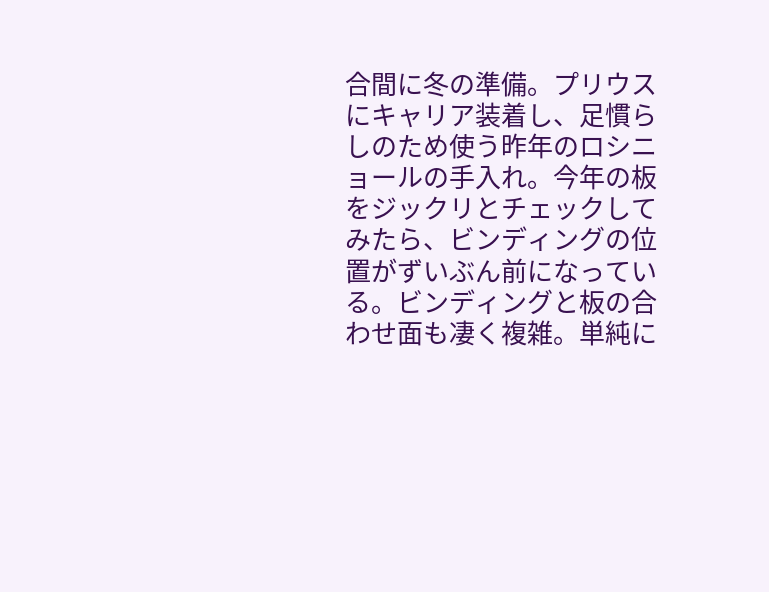合間に冬の準備。プリウスにキャリア装着し、足慣らしのため使う昨年のロシニョールの手入れ。今年の板をジックリとチェックしてみたら、ビンディングの位置がずいぶん前になっている。ビンディングと板の合わせ面も凄く複雑。単純に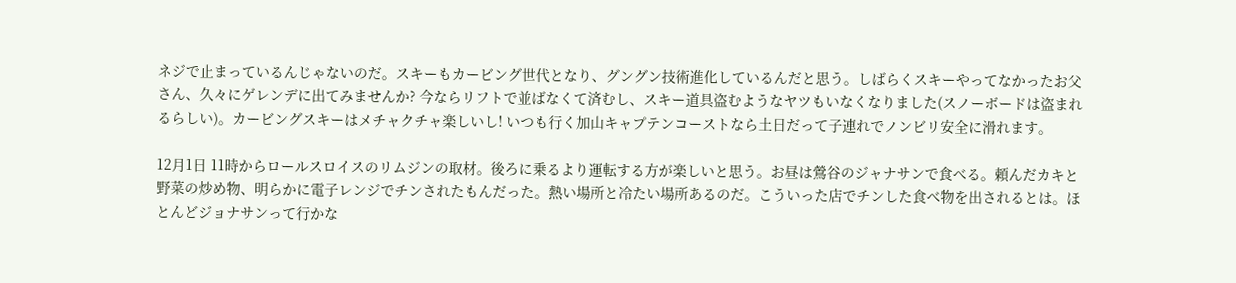ネジで止まっているんじゃないのだ。スキーもカービング世代となり、グングン技術進化しているんだと思う。しばらくスキーやってなかったお父さん、久々にゲレンデに出てみませんか? 今ならリフトで並ばなくて済むし、スキー道具盗むようなヤツもいなくなりました(スノーボードは盗まれるらしい)。カービングスキーはメチャクチャ楽しいし! いつも行く加山キャプテンコーストなら土日だって子連れでノンビリ安全に滑れます。

12月1日 11時からロールスロイスのリムジンの取材。後ろに乗るより運転する方が楽しいと思う。お昼は鶯谷のジャナサンで食べる。頼んだカキと野菜の炒め物、明らかに電子レンジでチンされたもんだった。熱い場所と冷たい場所あるのだ。こういった店でチンした食べ物を出されるとは。ほとんどジョナサンって行かな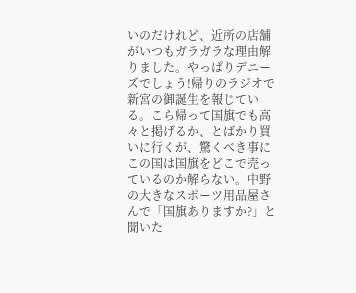いのだけれど、近所の店舗がいつもガラガラな理由解りました。やっぱりデニーズでしょう!帰りのラジオで新宮の御誕生を報じている。こら帰って国旗でも高々と掲げるか、とばかり買いに行くが、驚くべき事にこの国は国旗をどこで売っているのか解らない。中野の大きなスポーツ用品屋さんで「国旗ありますか?」と聞いた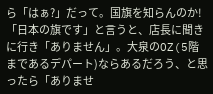ら「はぁ?」だって。国旗を知らんのか! 「日本の旗です」と言うと、店長に聞きに行き「ありません」。大泉のOZ(5階まであるデパート)ならあるだろう、と思ったら「ありませ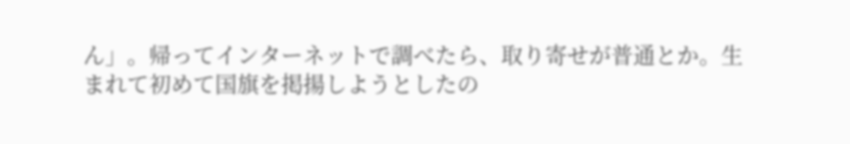ん」。帰ってインターネットで調べたら、取り寄せが普通とか。生まれて初めて国旗を掲揚しようとしたの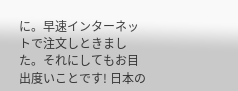に。早速インターネットで注文しときました。それにしてもお目出度いことです! 日本の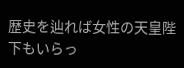歴史を辿れば女性の天皇陛下もいらっ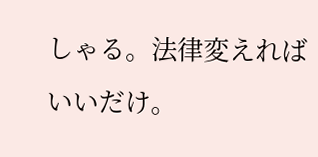しゃる。法律変えればいいだけ。